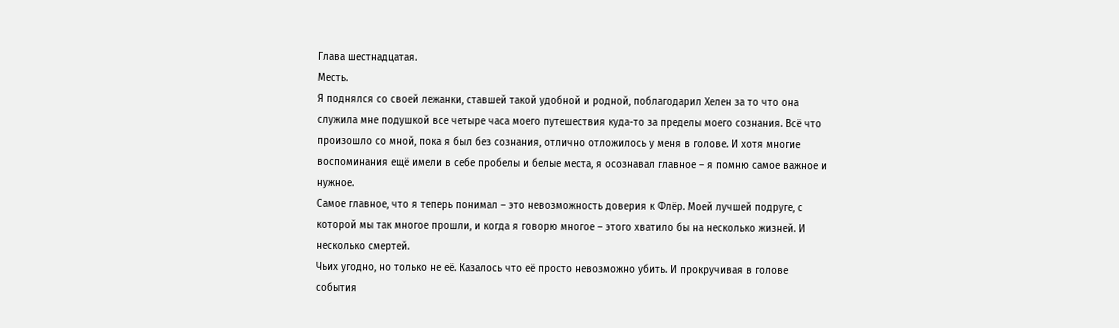Глава шестнадцатая.
Месть.
Я поднялся со своей лежанки, ставшей такой удобной и родной, поблагодарил Хелен за то что она служила мне подушкой все четыре часа моего путешествия куда-то за пределы моего сознания. Всё что произошло со мной, пока я был без сознания, отлично отложилось у меня в голове. И хотя многие воспоминания ещё имели в себе пробелы и белые места, я осознавал главное – я помню самое важное и нужное.
Самое главное, что я теперь понимал – это невозможность доверия к Флёр. Моей лучшей подруге, с которой мы так многое прошли, и когда я говорю многое – этого хватило бы на несколько жизней. И несколько смертей.
Чьих угодно, но только не её. Казалось что её просто невозможно убить. И прокручивая в голове события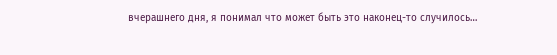вчерашнего дня, я понимал что может быть это наконец-то случилось…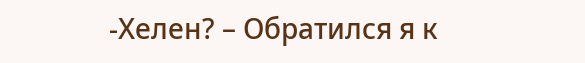-Хелен? – Обратился я к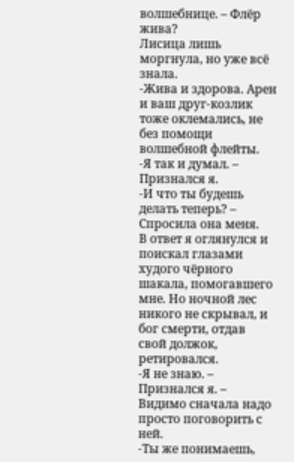волшебнице. – Флёр жива?
Лисица лишь моргнула, но уже всё знала.
-Жива и здорова. Арен и ваш друг-козлик тоже оклемались, не без помощи волшебной флейты.
-Я так и думал. – Признался я.
-И что ты будешь делать теперь? – Спросила она меня.
В ответ я оглянулся и поискал глазами худого чёрного шакала, помогавшего мне. Но ночной лес никого не скрывал, и бог смерти, отдав свой должок, ретировался.
-Я не знаю. – Признался я. – Видимо сначала надо просто поговорить с ней.
-Ты же понимаешь,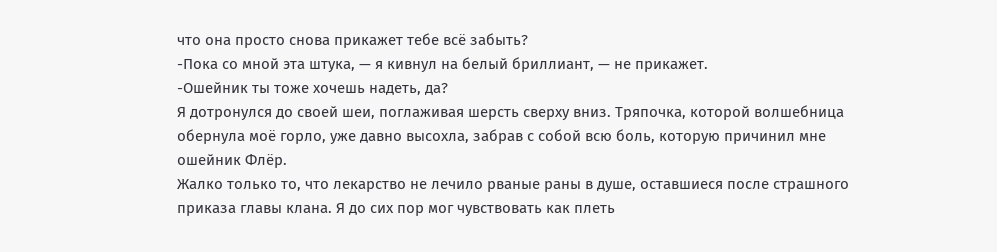что она просто снова прикажет тебе всё забыть?
-Пока со мной эта штука, — я кивнул на белый бриллиант, — не прикажет.
-Ошейник ты тоже хочешь надеть, да?
Я дотронулся до своей шеи, поглаживая шерсть сверху вниз. Тряпочка, которой волшебница обернула моё горло, уже давно высохла, забрав с собой всю боль, которую причинил мне ошейник Флёр.
Жалко только то, что лекарство не лечило рваные раны в душе, оставшиеся после страшного приказа главы клана. Я до сих пор мог чувствовать как плеть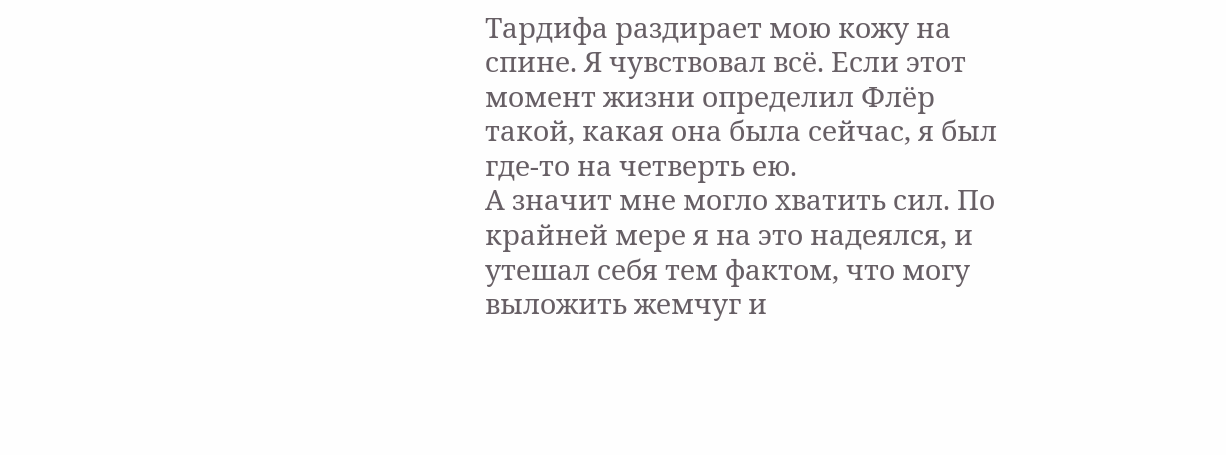Тардифа раздирает мою кожу на спине. Я чувствовал всё. Если этот момент жизни определил Флёр такой, какая она была сейчас, я был где-то на четверть ею.
А значит мне могло хватить сил. По крайней мере я на это надеялся, и утешал себя тем фактом, что могу выложить жемчуг и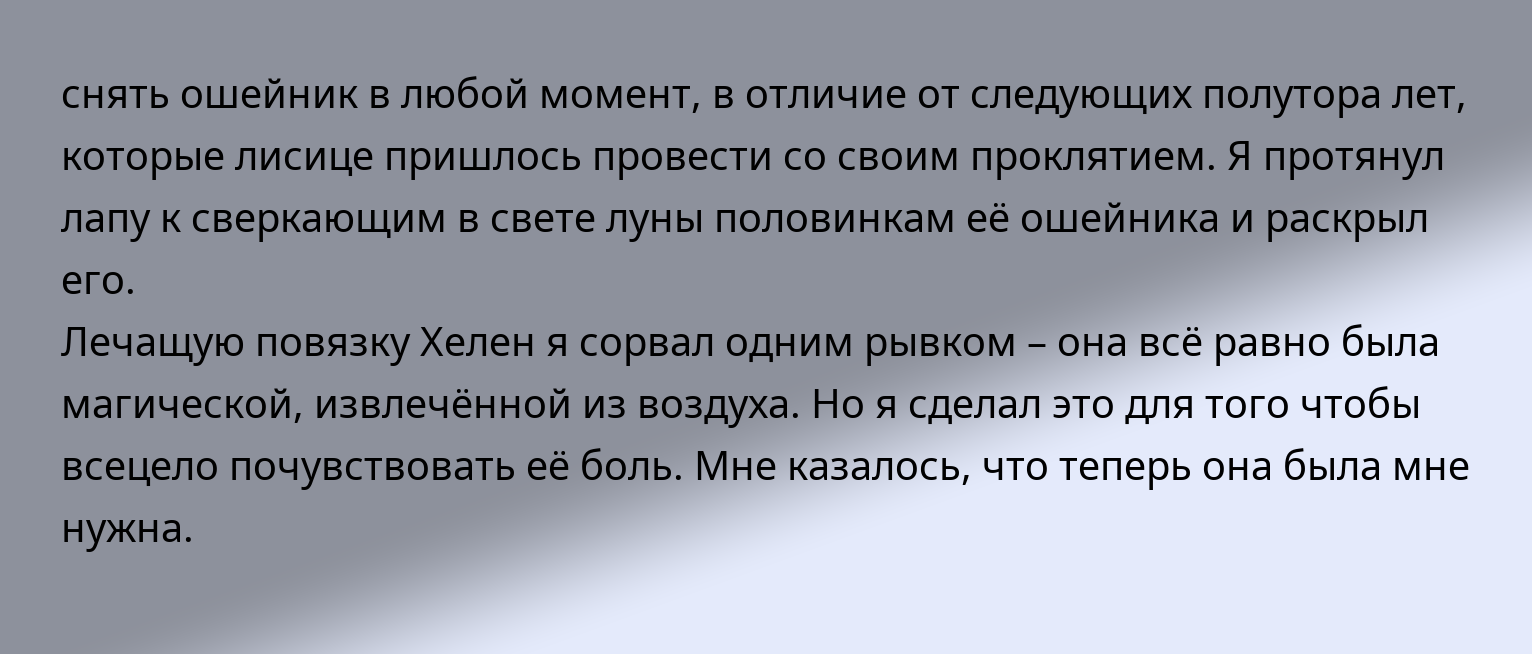снять ошейник в любой момент, в отличие от следующих полутора лет, которые лисице пришлось провести со своим проклятием. Я протянул лапу к сверкающим в свете луны половинкам её ошейника и раскрыл его.
Лечащую повязку Хелен я сорвал одним рывком – она всё равно была магической, извлечённой из воздуха. Но я сделал это для того чтобы всецело почувствовать её боль. Мне казалось, что теперь она была мне нужна.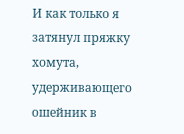И как только я затянул пряжку хомута, удерживающего ошейник в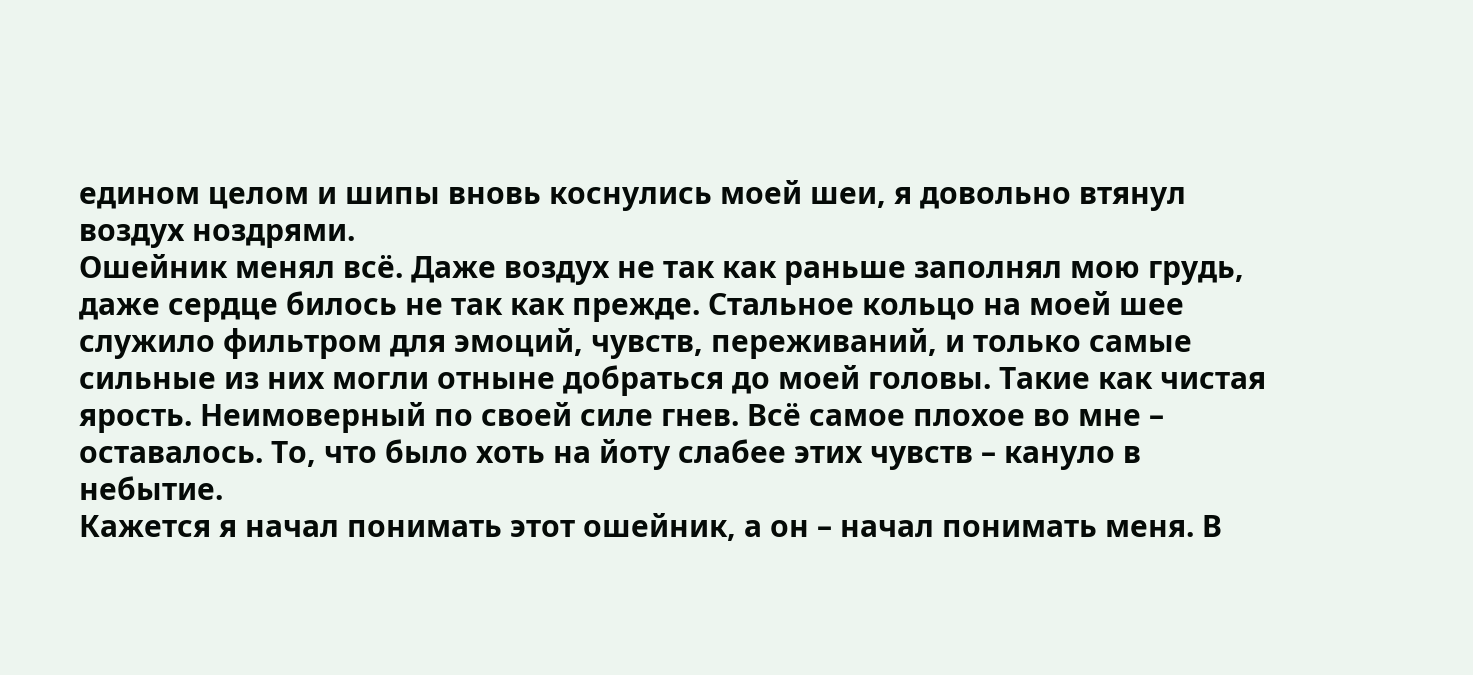едином целом и шипы вновь коснулись моей шеи, я довольно втянул воздух ноздрями.
Ошейник менял всё. Даже воздух не так как раньше заполнял мою грудь, даже сердце билось не так как прежде. Стальное кольцо на моей шее служило фильтром для эмоций, чувств, переживаний, и только самые сильные из них могли отныне добраться до моей головы. Такие как чистая ярость. Неимоверный по своей силе гнев. Всё самое плохое во мне – оставалось. То, что было хоть на йоту слабее этих чувств – кануло в небытие.
Кажется я начал понимать этот ошейник, а он – начал понимать меня. В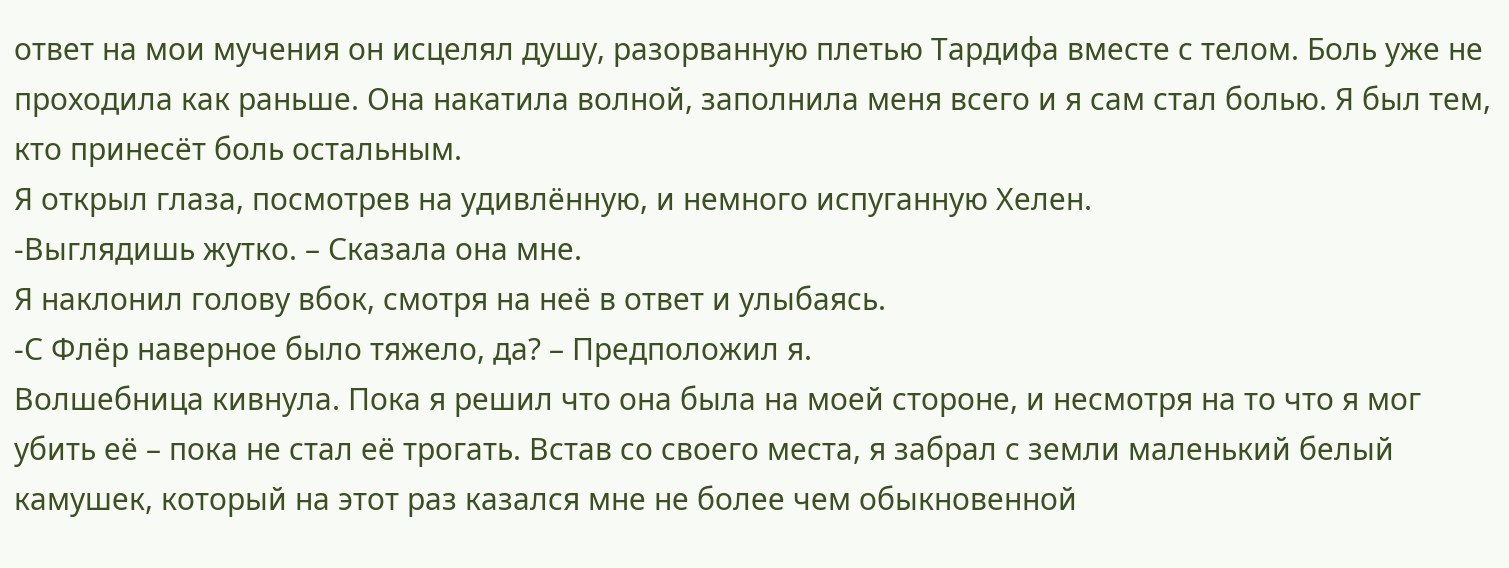ответ на мои мучения он исцелял душу, разорванную плетью Тардифа вместе с телом. Боль уже не проходила как раньше. Она накатила волной, заполнила меня всего и я сам стал болью. Я был тем, кто принесёт боль остальным.
Я открыл глаза, посмотрев на удивлённую, и немного испуганную Хелен.
-Выглядишь жутко. – Сказала она мне.
Я наклонил голову вбок, смотря на неё в ответ и улыбаясь.
-С Флёр наверное было тяжело, да? – Предположил я.
Волшебница кивнула. Пока я решил что она была на моей стороне, и несмотря на то что я мог убить её – пока не стал её трогать. Встав со своего места, я забрал с земли маленький белый камушек, который на этот раз казался мне не более чем обыкновенной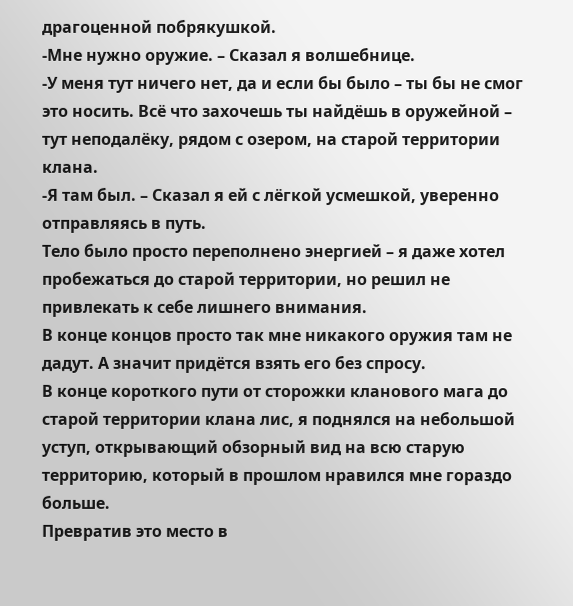драгоценной побрякушкой.
-Мне нужно оружие. – Сказал я волшебнице.
-У меня тут ничего нет, да и если бы было – ты бы не смог это носить. Всё что захочешь ты найдёшь в оружейной – тут неподалёку, рядом с озером, на старой территории клана.
-Я там был. – Сказал я ей с лёгкой усмешкой, уверенно отправляясь в путь.
Тело было просто переполнено энергией – я даже хотел пробежаться до старой территории, но решил не привлекать к себе лишнего внимания.
В конце концов просто так мне никакого оружия там не дадут. А значит придётся взять его без спросу.
В конце короткого пути от сторожки кланового мага до старой территории клана лис, я поднялся на небольшой уступ, открывающий обзорный вид на всю старую территорию, который в прошлом нравился мне гораздо больше.
Превратив это место в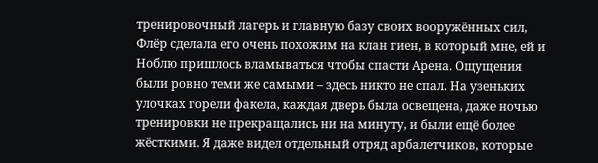тренировочный лагерь и главную базу своих вооружённых сил, Флёр сделала его очень похожим на клан гиен, в который мне, ей и Ноблю пришлось вламываться чтобы спасти Арена. Ощущения были ровно теми же самыми – здесь никто не спал. На узеньких улочках горели факела, каждая дверь была освещена, даже ночью тренировки не прекращались ни на минуту, и были ещё более жёсткими. Я даже видел отдельный отряд арбалетчиков, которые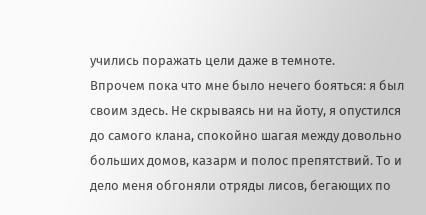учились поражать цели даже в темноте.
Впрочем пока что мне было нечего бояться: я был своим здесь. Не скрываясь ни на йоту, я опустился до самого клана, спокойно шагая между довольно больших домов, казарм и полос препятствий. То и дело меня обгоняли отряды лисов, бегающих по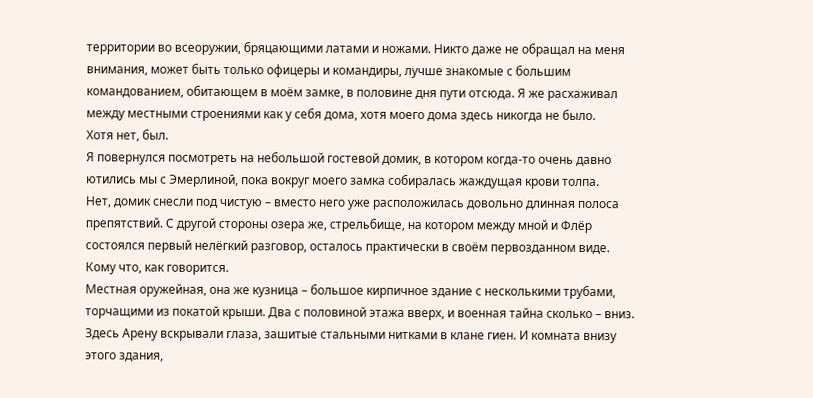территории во всеоружии, бряцающими латами и ножами. Никто даже не обращал на меня внимания, может быть только офицеры и командиры, лучше знакомые с большим командованием, обитающем в моём замке, в половине дня пути отсюда. Я же расхаживал между местными строениями как у себя дома, хотя моего дома здесь никогда не было.
Хотя нет, был.
Я повернулся посмотреть на небольшой гостевой домик, в котором когда-то очень давно ютились мы с Эмерлиной, пока вокруг моего замка собиралась жаждущая крови толпа.
Нет, домик снесли под чистую – вместо него уже расположилась довольно длинная полоса препятствий. С другой стороны озера же, стрельбище, на котором между мной и Флёр состоялся первый нелёгкий разговор, осталось практически в своём первозданном виде.
Кому что, как говорится.
Местная оружейная, она же кузница – большое кирпичное здание с несколькими трубами, торчащими из покатой крыши. Два с половиной этажа вверх, и военная тайна сколько – вниз. Здесь Арену вскрывали глаза, зашитые стальными нитками в клане гиен. И комната внизу этого здания,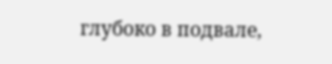глубоко в подвале,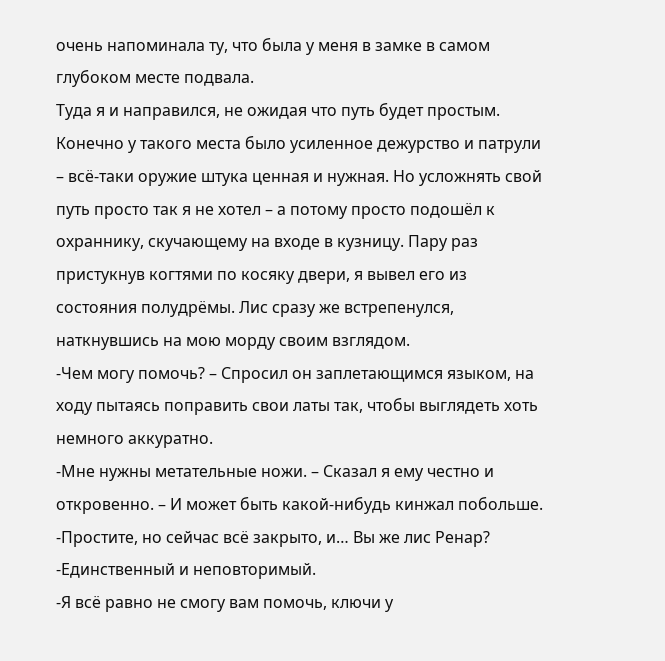очень напоминала ту, что была у меня в замке в самом глубоком месте подвала.
Туда я и направился, не ожидая что путь будет простым. Конечно у такого места было усиленное дежурство и патрули – всё-таки оружие штука ценная и нужная. Но усложнять свой путь просто так я не хотел – а потому просто подошёл к охраннику, скучающему на входе в кузницу. Пару раз пристукнув когтями по косяку двери, я вывел его из состояния полудрёмы. Лис сразу же встрепенулся, наткнувшись на мою морду своим взглядом.
-Чем могу помочь? – Спросил он заплетающимся языком, на ходу пытаясь поправить свои латы так, чтобы выглядеть хоть немного аккуратно.
-Мне нужны метательные ножи. – Сказал я ему честно и откровенно. – И может быть какой-нибудь кинжал побольше.
-Простите, но сейчас всё закрыто, и… Вы же лис Ренар?
-Единственный и неповторимый.
-Я всё равно не смогу вам помочь, ключи у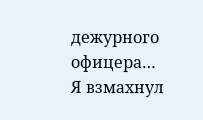дежурного офицера…
Я взмахнул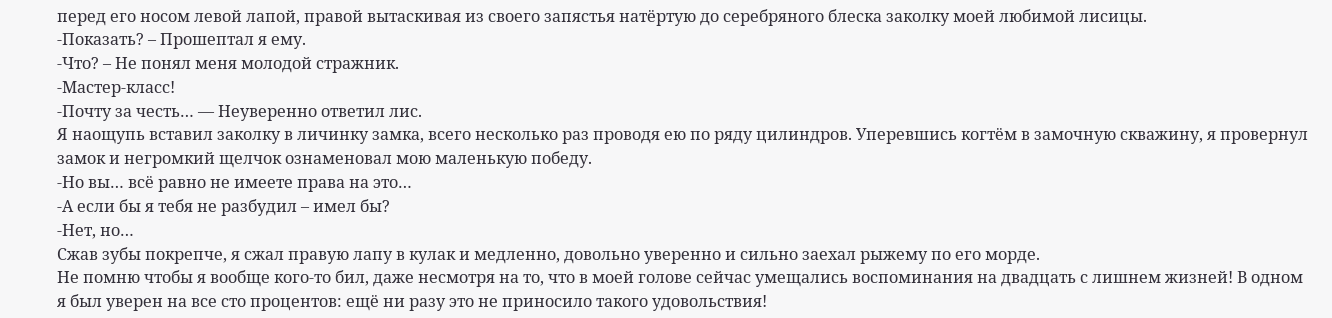перед его носом левой лапой, правой вытаскивая из своего запястья натёртую до серебряного блеска заколку моей любимой лисицы.
-Показать? – Прошептал я ему.
-Что? – Не понял меня молодой стражник.
-Мастер-класс!
-Почту за честь… — Неуверенно ответил лис.
Я наощупь вставил заколку в личинку замка, всего несколько раз проводя ею по ряду цилиндров. Уперевшись когтём в замочную скважину, я провернул замок и негромкий щелчок ознаменовал мою маленькую победу.
-Но вы… всё равно не имеете права на это…
-А если бы я тебя не разбудил – имел бы?
-Нет, но…
Сжав зубы покрепче, я сжал правую лапу в кулак и медленно, довольно уверенно и сильно заехал рыжему по его морде.
Не помню чтобы я вообще кого-то бил, даже несмотря на то, что в моей голове сейчас умещались воспоминания на двадцать с лишнем жизней! В одном я был уверен на все сто процентов: ещё ни разу это не приносило такого удовольствия!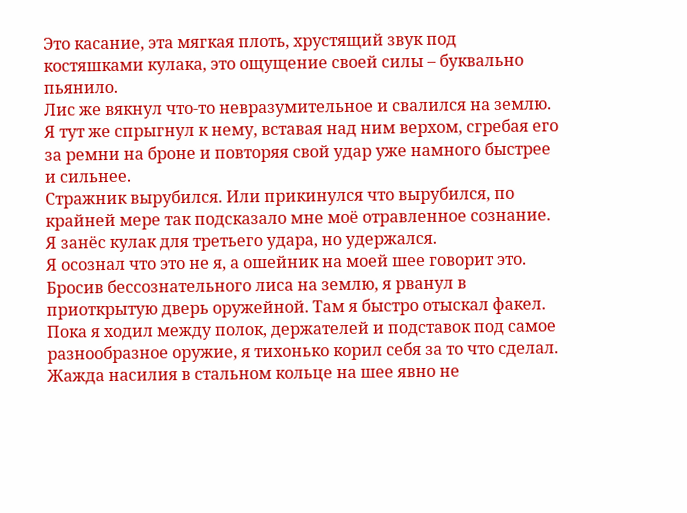Это касание, эта мягкая плоть, хрустящий звук под костяшками кулака, это ощущение своей силы – буквально пьянило.
Лис же вякнул что-то невразумительное и свалился на землю. Я тут же спрыгнул к нему, вставая над ним верхом, сгребая его за ремни на броне и повторяя свой удар уже намного быстрее и сильнее.
Стражник вырубился. Или прикинулся что вырубился, по крайней мере так подсказало мне моё отравленное сознание. Я занёс кулак для третьего удара, но удержался.
Я осознал что это не я, а ошейник на моей шее говорит это.
Бросив бессознательного лиса на землю, я рванул в приоткрытую дверь оружейной. Там я быстро отыскал факел.
Пока я ходил между полок, держателей и подставок под самое разнообразное оружие, я тихонько корил себя за то что сделал. Жажда насилия в стальном кольце на шее явно не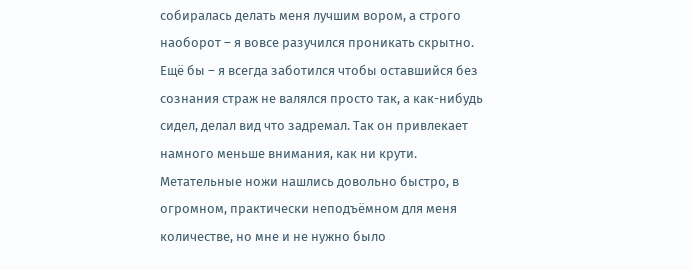собиралась делать меня лучшим вором, а строго наоборот – я вовсе разучился проникать скрытно.
Ещё бы – я всегда заботился чтобы оставшийся без сознания страж не валялся просто так, а как-нибудь сидел, делал вид что задремал. Так он привлекает намного меньше внимания, как ни крути.
Метательные ножи нашлись довольно быстро, в огромном, практически неподъёмном для меня количестве, но мне и не нужно было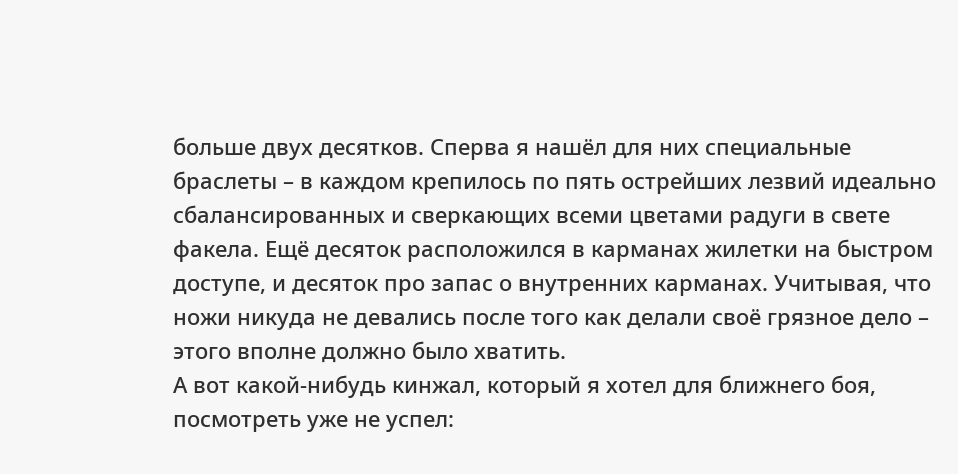больше двух десятков. Сперва я нашёл для них специальные браслеты – в каждом крепилось по пять острейших лезвий идеально сбалансированных и сверкающих всеми цветами радуги в свете факела. Ещё десяток расположился в карманах жилетки на быстром доступе, и десяток про запас о внутренних карманах. Учитывая, что ножи никуда не девались после того как делали своё грязное дело – этого вполне должно было хватить.
А вот какой-нибудь кинжал, который я хотел для ближнего боя, посмотреть уже не успел: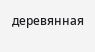деревянная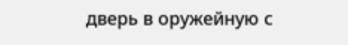дверь в оружейную с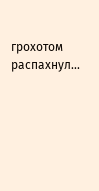грохотом распахнул...